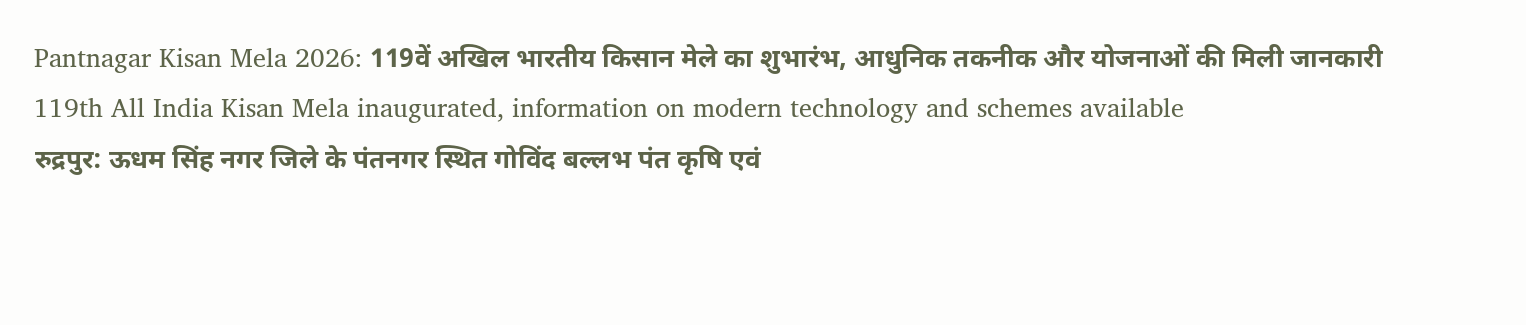Pantnagar Kisan Mela 2026: 119वें अखिल भारतीय किसान मेले का शुभारंभ, आधुनिक तकनीक और योजनाओं की मिली जानकारी
119th All India Kisan Mela inaugurated, information on modern technology and schemes available
रुद्रपुर: ऊधम सिंह नगर जिले के पंतनगर स्थित गोविंद बल्लभ पंत कृषि एवं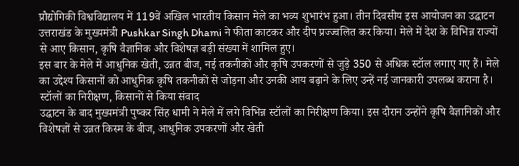प्रौद्योगिकी विश्वविद्यालय में 119वें अखिल भारतीय किसान मेले का भव्य शुभारंभ हुआ। तीन दिवसीय इस आयोजन का उद्घाटन उत्तराखंड के मुख्यमंत्री Pushkar Singh Dhami ने फीता काटकर और दीप प्रज्ज्वलित कर किया। मेले में देश के विभिन्न राज्यों से आए किसान, कृषि वैज्ञानिक और विशेषज्ञ बड़ी संख्या में शामिल हुए।
इस बार के मेले में आधुनिक खेती, उन्नत बीज, नई तकनीकों और कृषि उपकरणों से जुड़े 350 से अधिक स्टॉल लगाए गए हैं। मेले का उद्देश्य किसानों को आधुनिक कृषि तकनीकों से जोड़ना और उनकी आय बढ़ाने के लिए उन्हें नई जानकारी उपलब्ध कराना है।
स्टॉलों का निरीक्षण, किसानों से किया संवाद
उद्घाटन के बाद मुख्यमंत्री पुष्कर सिंह धामी ने मेले में लगे विभिन्न स्टॉलों का निरीक्षण किया। इस दौरान उन्होंने कृषि वैज्ञानिकों और विशेषज्ञों से उन्नत किस्म के बीज, आधुनिक उपकरणों और खेती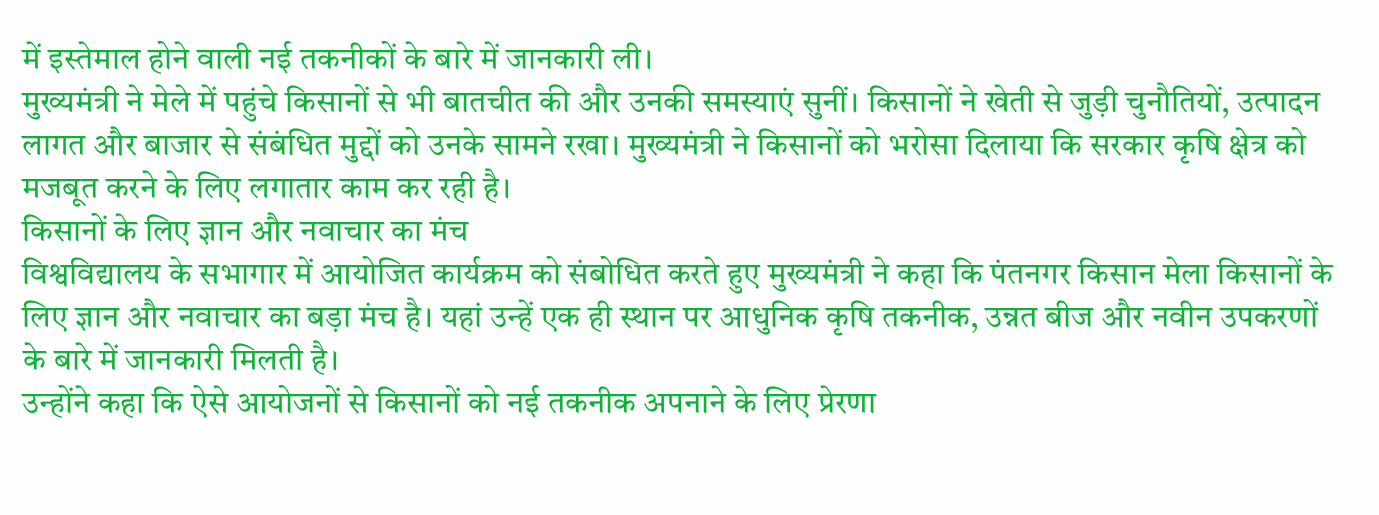में इस्तेमाल होने वाली नई तकनीकों के बारे में जानकारी ली।
मुख्यमंत्री ने मेले में पहुंचे किसानों से भी बातचीत की और उनकी समस्याएं सुनीं। किसानों ने खेती से जुड़ी चुनौतियों, उत्पादन लागत और बाजार से संबंधित मुद्दों को उनके सामने रखा। मुख्यमंत्री ने किसानों को भरोसा दिलाया कि सरकार कृषि क्षेत्र को मजबूत करने के लिए लगातार काम कर रही है।
किसानों के लिए ज्ञान और नवाचार का मंच
विश्वविद्यालय के सभागार में आयोजित कार्यक्रम को संबोधित करते हुए मुख्यमंत्री ने कहा कि पंतनगर किसान मेला किसानों के लिए ज्ञान और नवाचार का बड़ा मंच है। यहां उन्हें एक ही स्थान पर आधुनिक कृषि तकनीक, उन्नत बीज और नवीन उपकरणों के बारे में जानकारी मिलती है।
उन्होंने कहा कि ऐसे आयोजनों से किसानों को नई तकनीक अपनाने के लिए प्रेरणा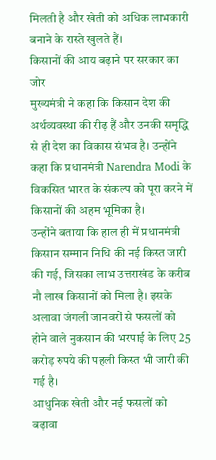मिलती है और खेती को अधिक लाभकारी बनाने के रास्ते खुलते हैं।
किसानों की आय बढ़ाने पर सरकार का जोर
मुख्यमंत्री ने कहा कि किसान देश की अर्थव्यवस्था की रीढ़ हैं और उनकी समृद्धि से ही देश का विकास संभव है। उन्होंने कहा कि प्रधानमंत्री Narendra Modi के विकसित भारत के संकल्प को पूरा करने में किसानों की अहम भूमिका है।
उन्होंने बताया कि हाल ही में प्रधानमंत्री किसान सम्मान निधि की नई किस्त जारी की गई, जिसका लाभ उत्तराखंड के करीब नौ लाख किसानों को मिला है। इसके अलावा जंगली जानवरों से फसलों को होने वाले नुकसान की भरपाई के लिए 25 करोड़ रुपये की पहली किस्त भी जारी की गई है।
आधुनिक खेती और नई फसलों को बढ़ावा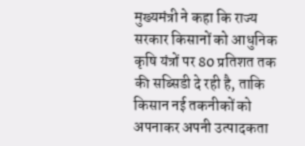मुख्यमंत्री ने कहा कि राज्य सरकार किसानों को आधुनिक कृषि यंत्रों पर 80 प्रतिशत तक की सब्सिडी दे रही है, ताकि किसान नई तकनीकों को अपनाकर अपनी उत्पादकता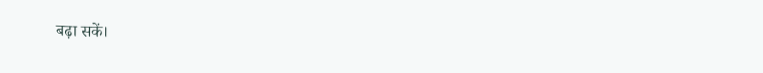बढ़ा सकें।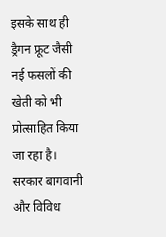इसके साथ ही ड्रैगन फ्रूट जैसी नई फसलों की खेती को भी प्रोत्साहित किया जा रहा है। सरकार बागवानी और विविध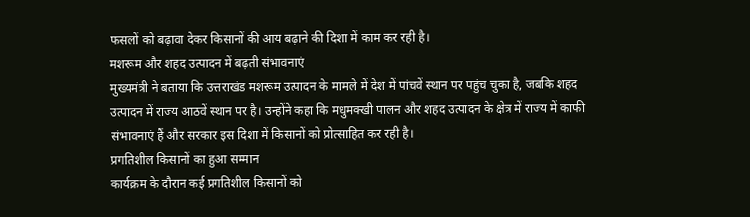फसलों को बढ़ावा देकर किसानों की आय बढ़ाने की दिशा में काम कर रही है।
मशरूम और शहद उत्पादन में बढ़ती संभावनाएं
मुख्यमंत्री ने बताया कि उत्तराखंड मशरूम उत्पादन के मामले में देश में पांचवें स्थान पर पहुंच चुका है, जबकि शहद उत्पादन में राज्य आठवें स्थान पर है। उन्होंने कहा कि मधुमक्खी पालन और शहद उत्पादन के क्षेत्र में राज्य में काफी संभावनाएं हैं और सरकार इस दिशा में किसानों को प्रोत्साहित कर रही है।
प्रगतिशील किसानों का हुआ सम्मान
कार्यक्रम के दौरान कई प्रगतिशील किसानों को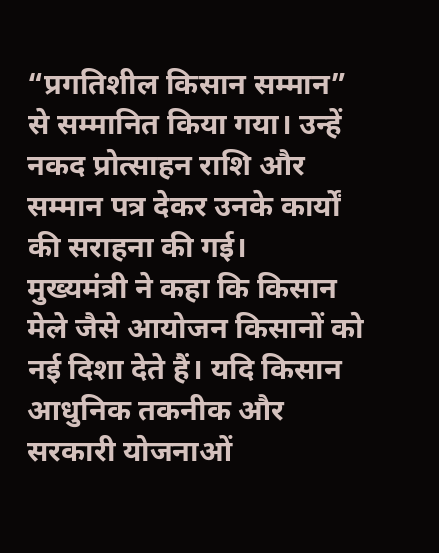“प्रगतिशील किसान सम्मान” से सम्मानित किया गया। उन्हें नकद प्रोत्साहन राशि और सम्मान पत्र देकर उनके कार्यों की सराहना की गई।
मुख्यमंत्री ने कहा कि किसान मेले जैसे आयोजन किसानों को नई दिशा देते हैं। यदि किसान आधुनिक तकनीक और सरकारी योजनाओं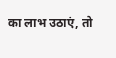का लाभ उठाएं, तो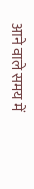आने वाले समय में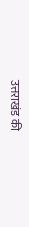उत्तराखंड की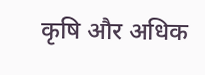कृषि और अधिक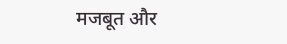मजबूत और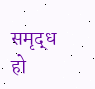समृद्ध हो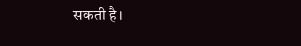सकती है।